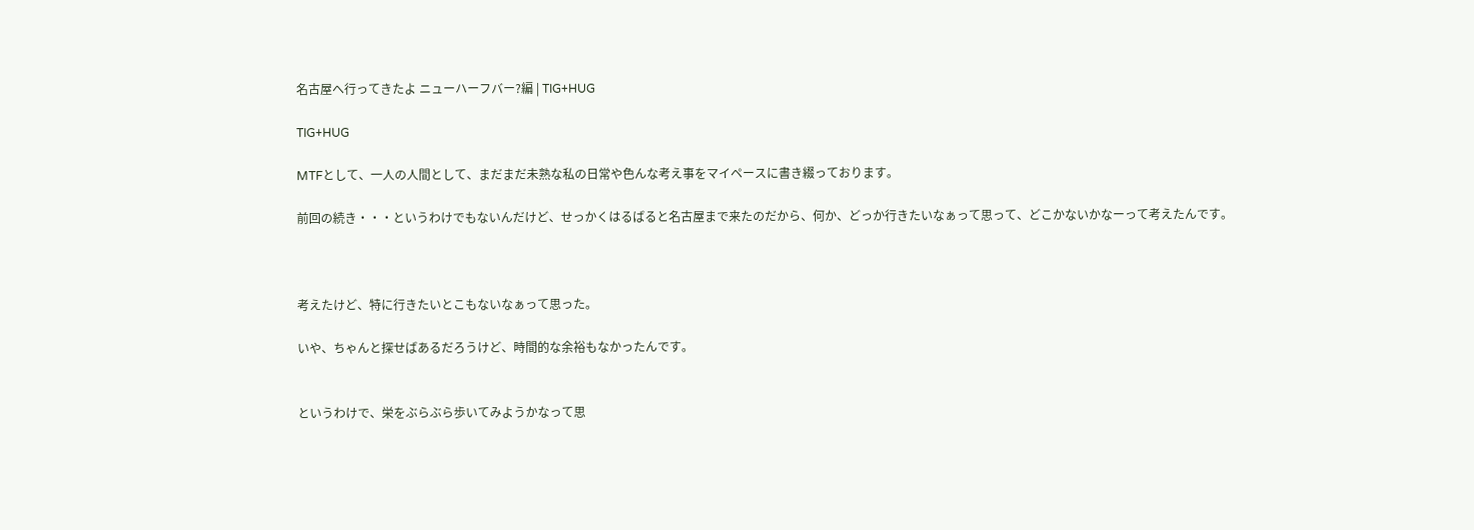名古屋へ行ってきたよ ニューハーフバー?編 | TIG+HUG

TIG+HUG

MTFとして、一人の人間として、まだまだ未熟な私の日常や色んな考え事をマイペースに書き綴っております。

前回の続き・・・というわけでもないんだけど、せっかくはるばると名古屋まで来たのだから、何か、どっか行きたいなぁって思って、どこかないかなーって考えたんです。



考えたけど、特に行きたいとこもないなぁって思った。

いや、ちゃんと探せばあるだろうけど、時間的な余裕もなかったんです。


というわけで、栄をぶらぶら歩いてみようかなって思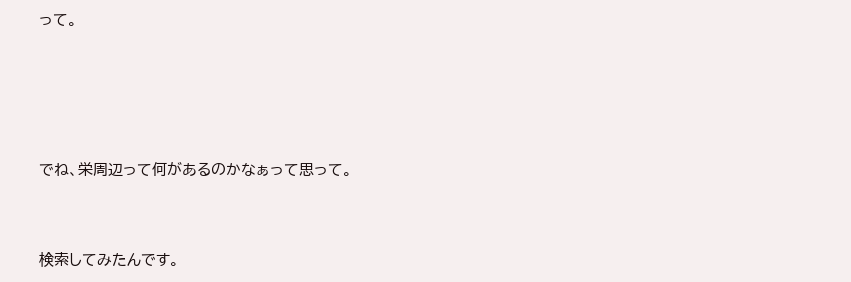って。




でね、栄周辺って何があるのかなぁって思って。


検索してみたんです。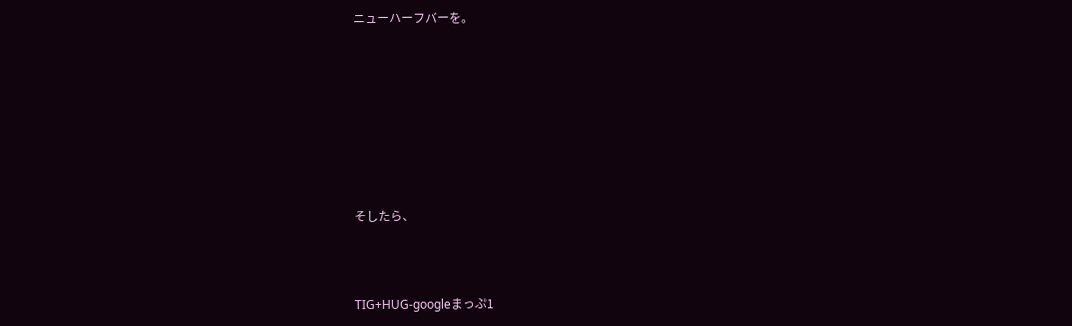ニューハーフバーを。








そしたら、



TIG+HUG-googleまっぷ1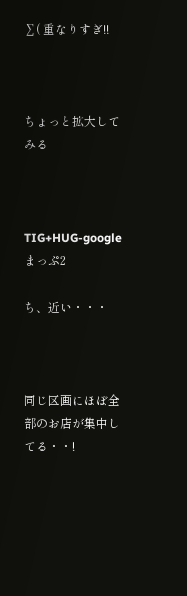∑( 重なりすぎ!!



ちょっと拡大してみる



TIG+HUG-googleまっぷ2

ち、近い・・・



同じ区画にほぼ全部のお店が集中してる・・!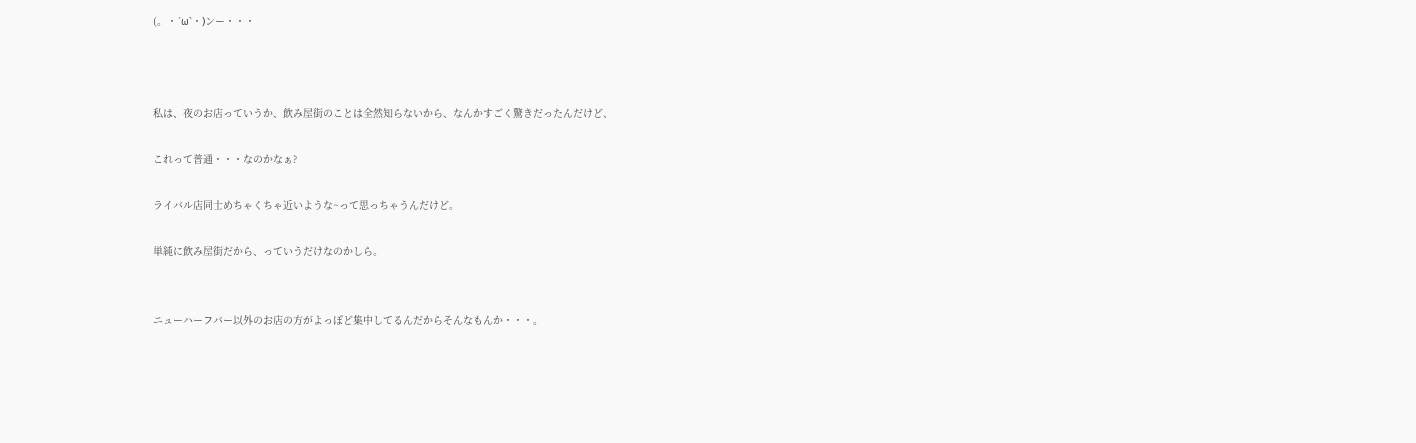(。・´ω`・)ンー・・・



私は、夜のお店っていうか、飲み屋街のことは全然知らないから、なんかすごく驚きだったんだけど、

これって普通・・・なのかなぁ?

ライバル店同士めちゃくちゃ近いような~って思っちゃうんだけど。

単純に飲み屋街だから、っていうだけなのかしら。


ニューハーフバー以外のお店の方がよっぽど集中してるんだからそんなもんか・・・。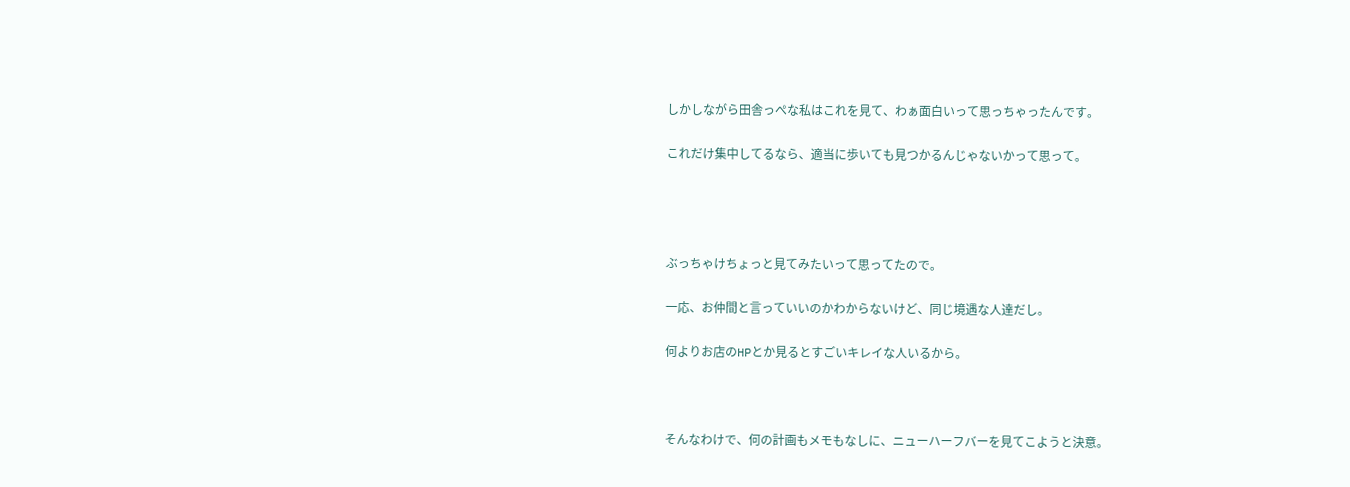しかしながら田舎っぺな私はこれを見て、わぁ面白いって思っちゃったんです。

これだけ集中してるなら、適当に歩いても見つかるんじゃないかって思って。




ぶっちゃけちょっと見てみたいって思ってたので。

一応、お仲間と言っていいのかわからないけど、同じ境遇な人達だし。

何よりお店のHPとか見るとすごいキレイな人いるから。



そんなわけで、何の計画もメモもなしに、ニューハーフバーを見てこようと決意。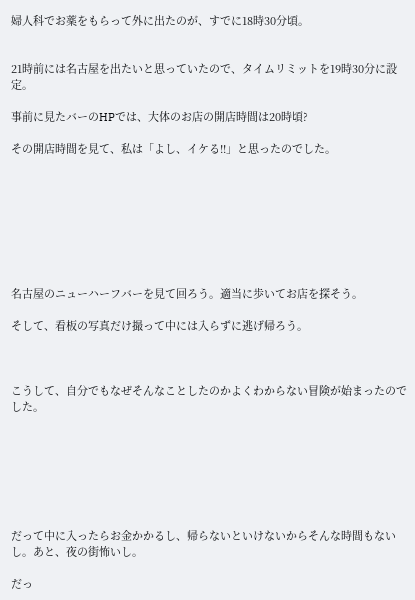婦人科でお薬をもらって外に出たのが、すでに18時30分頃。


21時前には名古屋を出たいと思っていたので、タイムリミットを19時30分に設定。

事前に見たバーのHPでは、大体のお店の開店時間は20時頃?

その開店時間を見て、私は「よし、イケる!!」と思ったのでした。








名古屋のニューハーフバーを見て回ろう。適当に歩いてお店を探そう。

そして、看板の写真だけ撮って中には入らずに逃げ帰ろう。



こうして、自分でもなぜそんなことしたのかよくわからない冒険が始まったのでした。







だって中に入ったらお金かかるし、帰らないといけないからそんな時間もないし。あと、夜の街怖いし。

だっ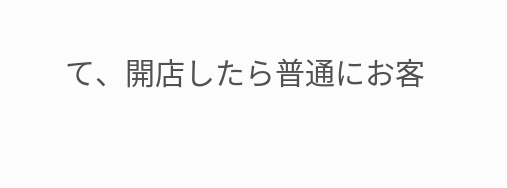て、開店したら普通にお客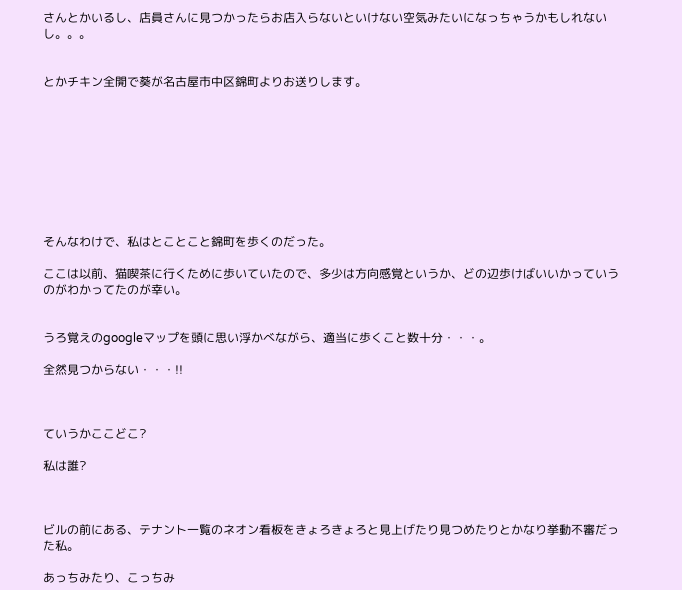さんとかいるし、店員さんに見つかったらお店入らないといけない空気みたいになっちゃうかもしれないし。。。


とかチキン全開で葵が名古屋市中区錦町よりお送りします。









そんなわけで、私はとことこと錦町を歩くのだった。

ここは以前、猫喫茶に行くために歩いていたので、多少は方向感覚というか、どの辺歩けばいいかっていうのがわかってたのが幸い。


うろ覚えのgoogleマップを頭に思い浮かべながら、適当に歩くこと数十分・・・。

全然見つからない・・・!!



ていうかここどこ?

私は誰?



ビルの前にある、テナント一覧のネオン看板をきょろきょろと見上げたり見つめたりとかなり挙動不審だった私。

あっちみたり、こっちみ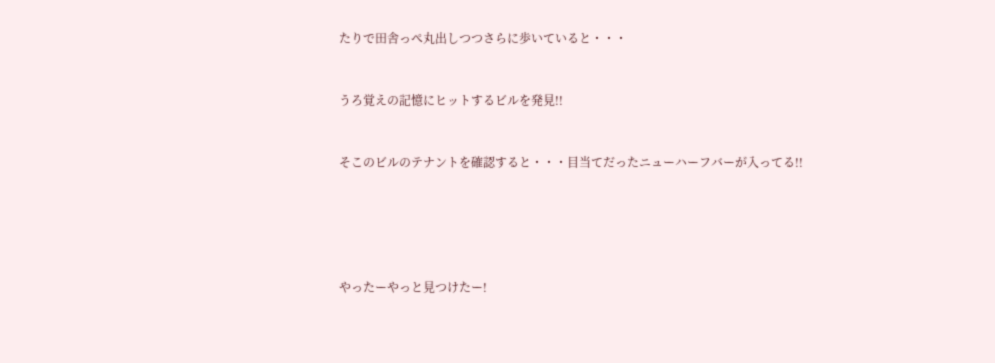たりで田舎っぺ丸出しつつさらに歩いていると・・・


うろ覚えの記憶にヒットするビルを発見!!


そこのビルのテナントを確認すると・・・目当てだったニューハーフバーが入ってる!!





やったーやっと見つけたー!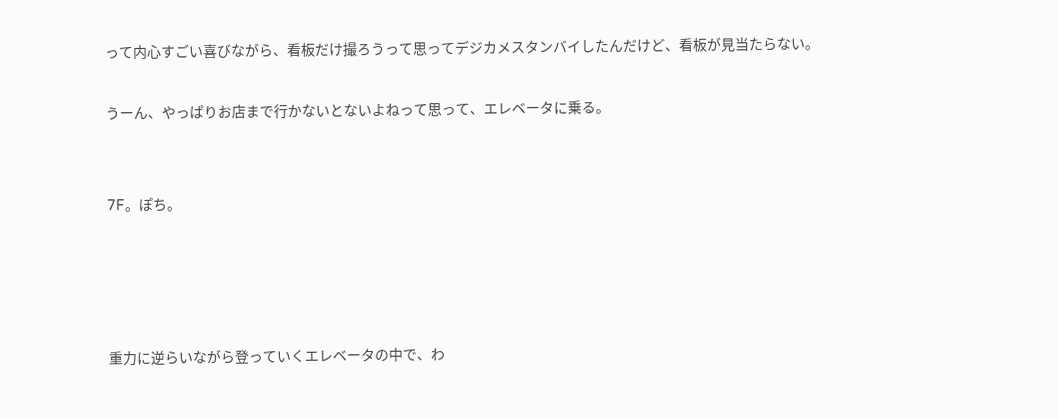って内心すごい喜びながら、看板だけ撮ろうって思ってデジカメスタンバイしたんだけど、看板が見当たらない。

うーん、やっぱりお店まで行かないとないよねって思って、エレベータに乗る。


7F。ぽち。




重力に逆らいながら登っていくエレベータの中で、わ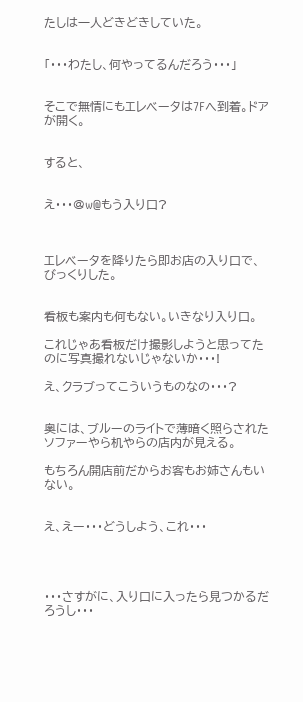たしは一人どきどきしていた。


「・・・わたし、何やってるんだろう・・・」


そこで無情にもエレベータは7Fへ到着。ドアが開く。


すると、


え・・・@w@もう入り口?



エレベータを降りたら即お店の入り口で、びっくりした。


看板も案内も何もない。いきなり入り口。

これじゃあ看板だけ撮影しようと思ってたのに写真撮れないじゃないか・・・!

え、クラブってこういうものなの・・・?


奥には、ブルーのライトで薄暗く照らされたソファーやら机やらの店内が見える。

もちろん開店前だからお客もお姉さんもいない。


え、えー・・・どうしよう、これ・・・




・・・さすがに、入り口に入ったら見つかるだろうし・・・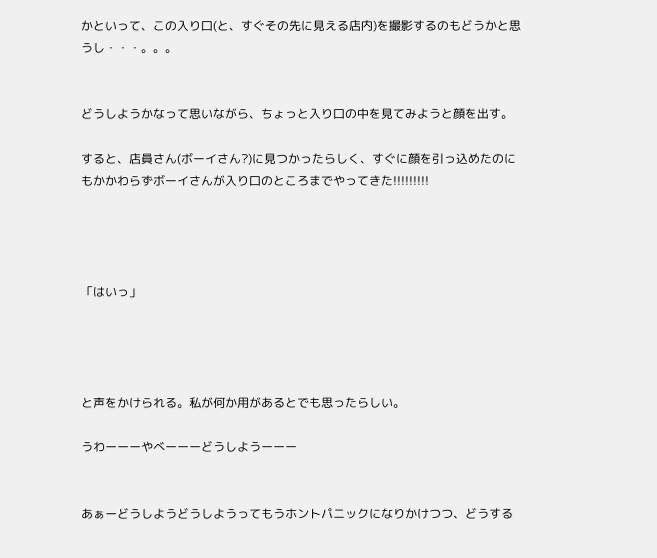かといって、この入り口(と、すぐその先に見える店内)を撮影するのもどうかと思うし・・・。。。


どうしようかなって思いながら、ちょっと入り口の中を見てみようと顔を出す。

すると、店員さん(ボーイさん?)に見つかったらしく、すぐに顔を引っ込めたのにもかかわらずボーイさんが入り口のところまでやってきた!!!!!!!!!




「はいっ」




と声をかけられる。私が何か用があるとでも思ったらしい。

うわーーーやべーーーどうしようーーー


あぁーどうしようどうしようってもうホントパニックになりかけつつ、どうする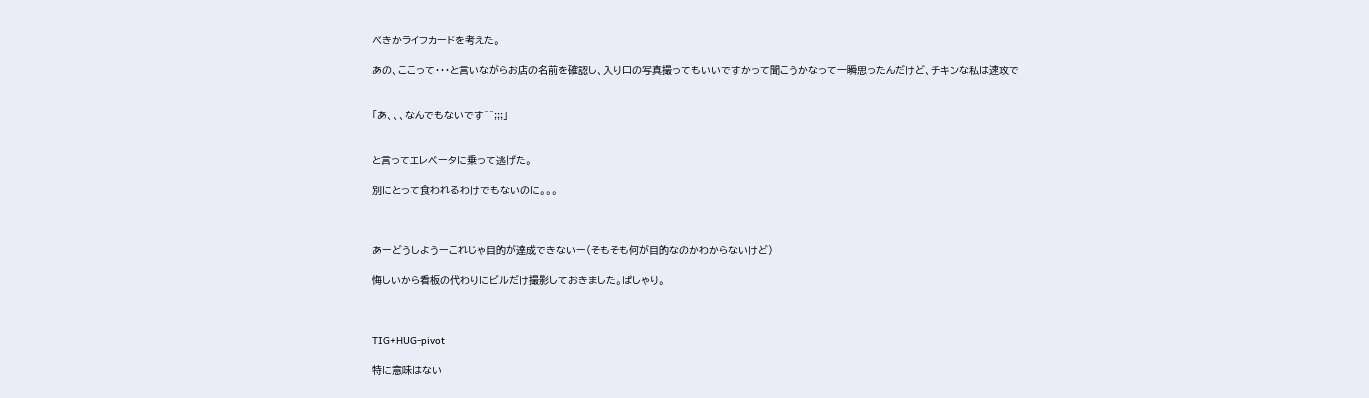べきかライフカードを考えた。

あの、ここって・・・と言いながらお店の名前を確認し、入り口の写真撮ってもいいですかって聞こうかなって一瞬思ったんだけど、チキンな私は速攻で


「あ、、、なんでもないです^^;;;」


と言ってエレベータに乗って逃げた。

別にとって食われるわけでもないのに。。。



あーどうしようーこれじゃ目的が達成できないー(そもそも何が目的なのかわからないけど)

悔しいから看板の代わりにビルだけ撮影しておきました。ぱしゃり。



TIG+HUG-pivot

特に意味はない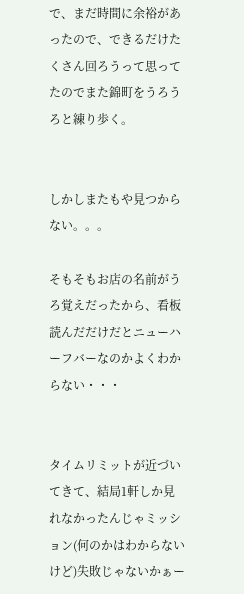で、まだ時間に余裕があったので、できるだけたくさん回ろうって思ってたのでまた錦町をうろうろと練り歩く。


しかしまたもや見つからない。。。

そもそもお店の名前がうろ覚えだったから、看板読んだだけだとニューハーフバーなのかよくわからない・・・


タイムリミットが近づいてきて、結局1軒しか見れなかったんじゃミッション(何のかはわからないけど)失敗じゃないかぁー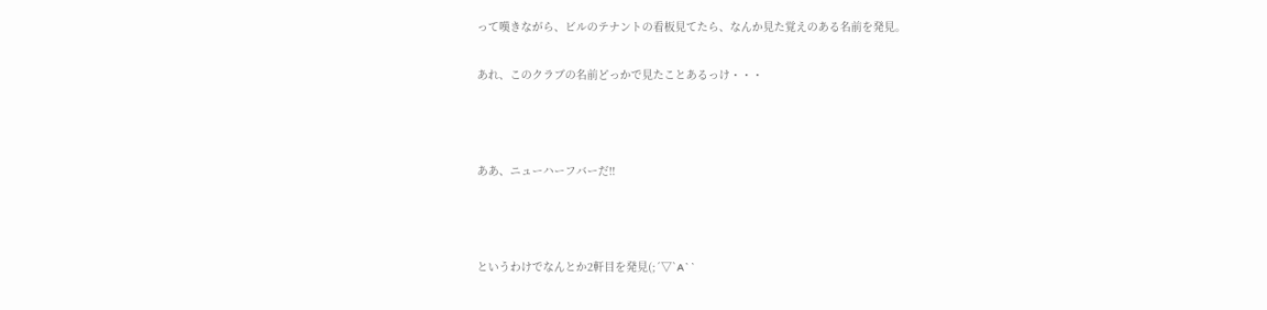って嘆きながら、ビルのテナントの看板見てたら、なんか見た覚えのある名前を発見。


あれ、このクラブの名前どっかで見たことあるっけ・・・





ああ、ニューハーフバーだ!!





というわけでなんとか2軒目を発見(;´▽`A``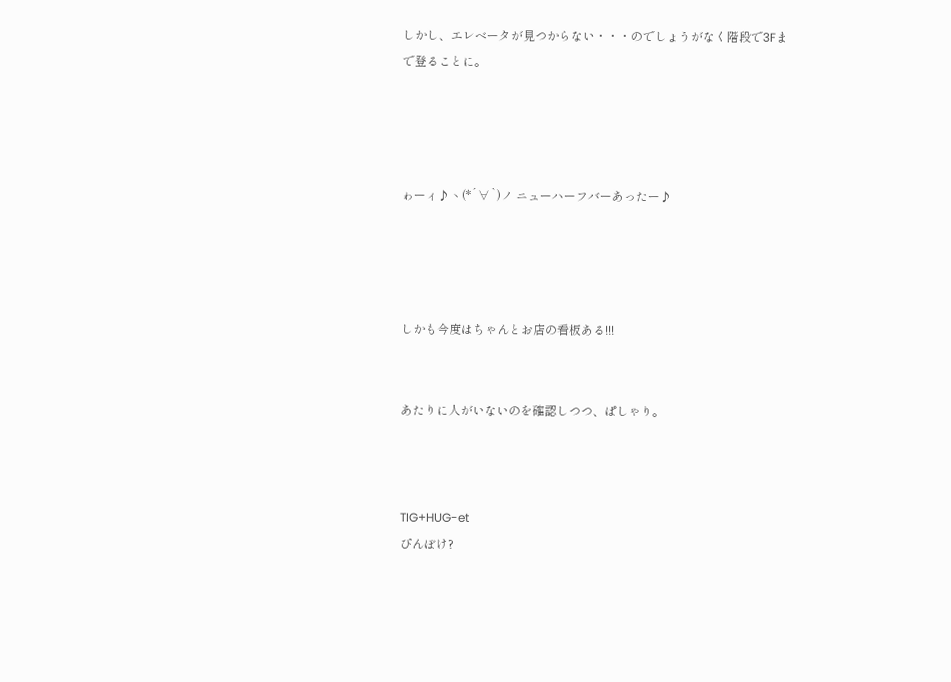しかし、エレベータが見つからない・・・のでしょうがなく階段で3Fまで登ることに。




ゎーィ♪ヽ(*´∀`)ノ ニューハーフバーあったー♪




しかも今度はちゃんとお店の看板ある!!!


あたりに人がいないのを確認しつつ、ぱしゃり。



TIG+HUG-et
ぴんぼけ?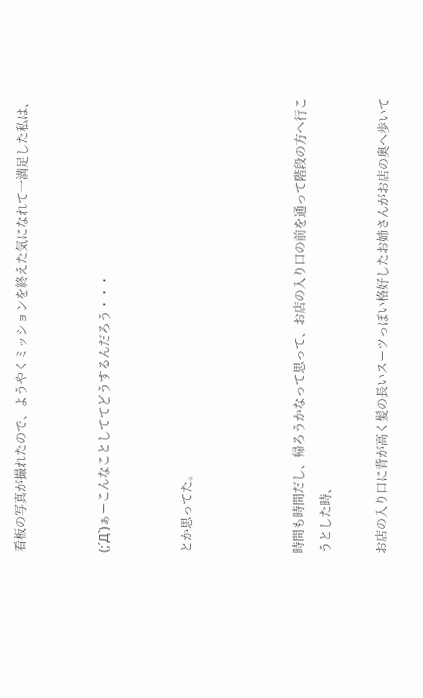看板の写真が撮れたので、ようやくミッションを終えた気になれて一満足した私は、


(;´Д`)ぁーこんなことしててどうするんだろう・・・


とか思ってた。



時間も時間だし、帰ろうかなって思って、お店の入り口の前を通って階段の方へ行こうとした時、

お店の入り口に背が高く髪の長いスーツっぽい格好したお姉さんがお店の奥へ歩いて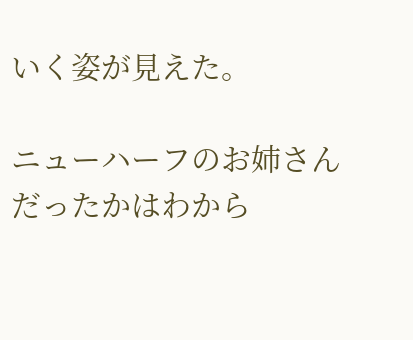いく姿が見えた。

ニューハーフのお姉さんだったかはわから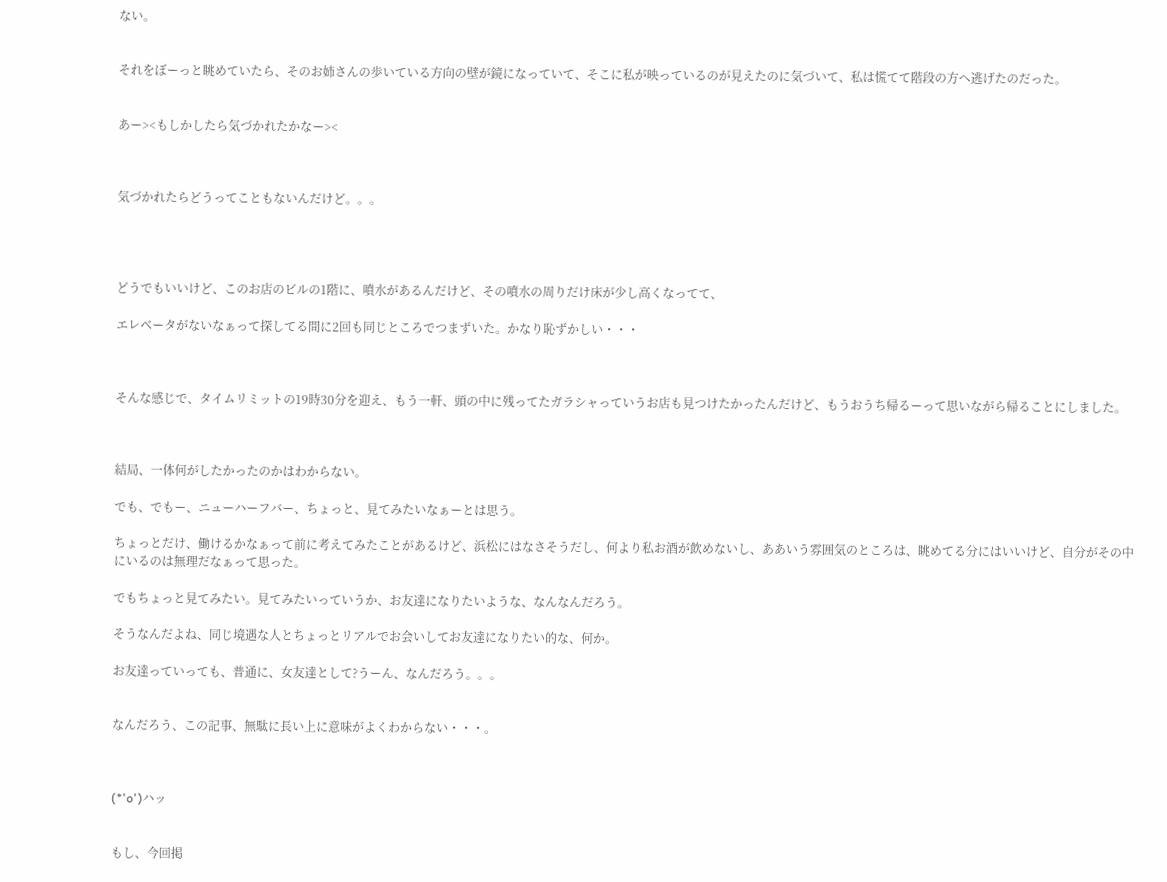ない。


それをぼーっと眺めていたら、そのお姉さんの歩いている方向の壁が鏡になっていて、そこに私が映っているのが見えたのに気づいて、私は慌てて階段の方へ逃げたのだった。


あー><もしかしたら気づかれたかなー><



気づかれたらどうってこともないんだけど。。。




どうでもいいけど、このお店のビルの1階に、噴水があるんだけど、その噴水の周りだけ床が少し高くなってて、

エレベータがないなぁって探してる間に2回も同じところでつまずいた。かなり恥ずかしい・・・



そんな感じで、タイムリミットの19時30分を迎え、もう一軒、頭の中に残ってたガラシャっていうお店も見つけたかったんだけど、もうおうち帰るーって思いながら帰ることにしました。



結局、一体何がしたかったのかはわからない。

でも、でもー、ニューハーフバー、ちょっと、見てみたいなぁーとは思う。

ちょっとだけ、働けるかなぁって前に考えてみたことがあるけど、浜松にはなさそうだし、何より私お酒が飲めないし、ああいう雰囲気のところは、眺めてる分にはいいけど、自分がその中にいるのは無理だなぁって思った。

でもちょっと見てみたい。見てみたいっていうか、お友達になりたいような、なんなんだろう。

そうなんだよね、同じ境遇な人とちょっとリアルでお会いしてお友達になりたい的な、何か。

お友達っていっても、普通に、女友達として?うーん、なんだろう。。。


なんだろう、この記事、無駄に長い上に意味がよくわからない・・・。



(*'o')ハッ


もし、今回掲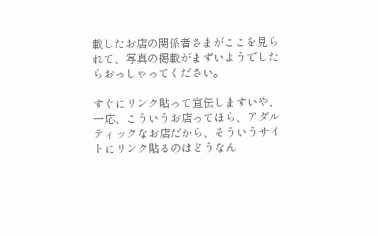載したお店の関係者さまがここを見られて、写真の掲載がまずいようでしたらおっしゃってください。

すぐにリンク貼って宣伝しますいや、一応、こういうお店ってほら、アダルティックなお店だから、そういうサイトにリンク貼るのはどうなん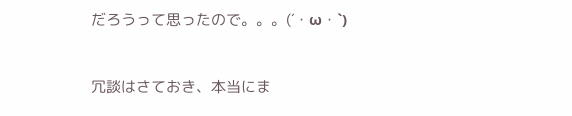だろうって思ったので。。。(´・ω・`)


冗談はさておき、本当にま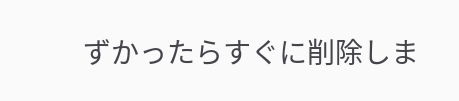ずかったらすぐに削除しま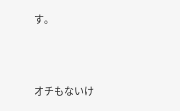す。





オチもないけ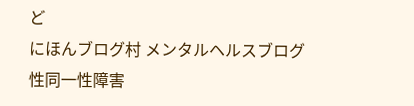ど
にほんブログ村 メンタルヘルスブログ 性同一性障害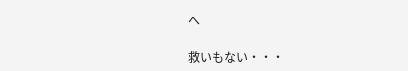へ

救いもない・・・